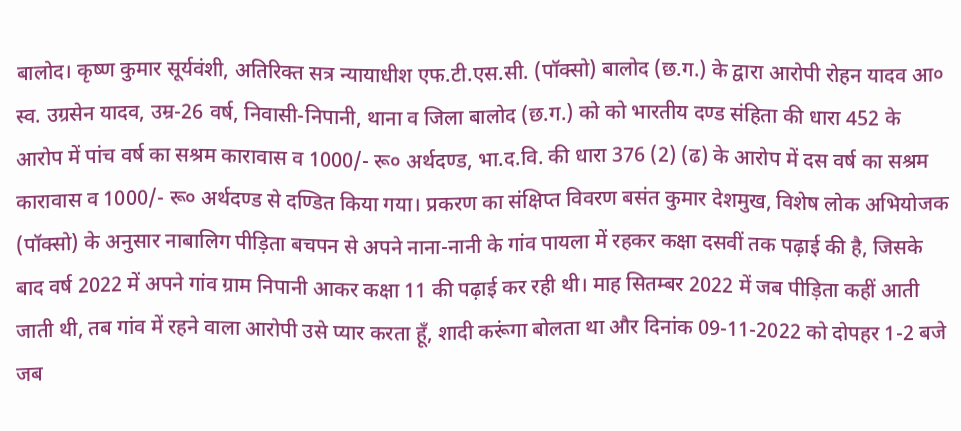बालोद। कृष्ण कुमार सूर्यवंशी, अतिरिक्त सत्र न्यायाधीश एफ.टी.एस.सी. (पॉक्सो) बालोद (छ.ग.) के द्वारा आरोपी रोहन यादव आ० स्व. उग्रसेन यादव, उम्र-26 वर्ष, निवासी-निपानी, थाना व जिला बालोद (छ.ग.) को को भारतीय दण्ड संहिता की धारा 452 के आरोप में पांच वर्ष का सश्रम कारावास व 1000/- रू० अर्थदण्ड, भा.द.वि. की धारा 376 (2) (ढ) के आरोप में दस वर्ष का सश्रम कारावास व 1000/- रू० अर्थदण्ड से दण्डित किया गया। प्रकरण का संक्षिप्त विवरण बसंत कुमार देशमुख, विशेष लोक अभियोजक (पॉक्सो) के अनुसार नाबालिग पीड़िता बचपन से अपने नाना-नानी के गांव पायला में रहकर कक्षा दसवीं तक पढ़ाई की है, जिसके बाद वर्ष 2022 में अपने गांव ग्राम निपानी आकर कक्षा 11 की पढ़ाई कर रही थी। माह सितम्बर 2022 में जब पीड़िता कहीं आती जाती थी, तब गांव में रहने वाला आरोपी उसे प्यार करता हूँ, शादी करूंगा बोलता था और दिनांक 09-11-2022 को दोपहर 1-2 बजे जब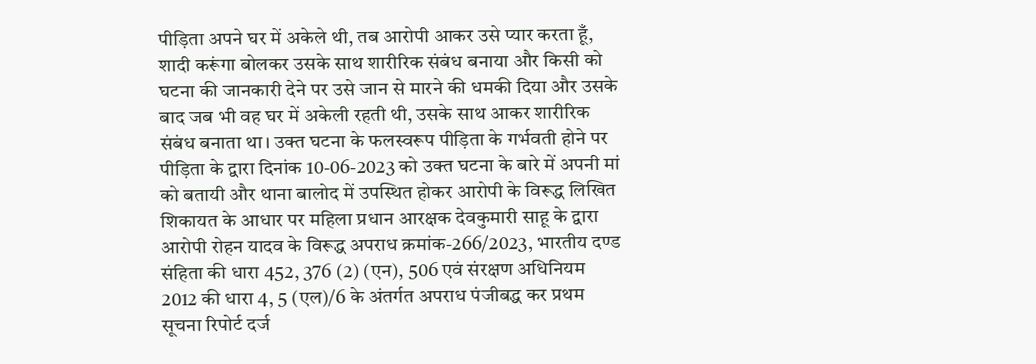पीड़िता अपने घर में अकेले थी, तब आरोपी आकर उसे प्यार करता हूँ, शादी करूंगा बोलकर उसके साथ शारीरिक संबंध बनाया और किसी को घटना की जानकारी देने पर उसे जान से मारने की धमकी दिया और उसके बाद जब भी वह घर में अकेली रहती थी, उसके साथ आकर शारीरिक संबंध बनाता था। उक्त घटना के फलस्वरूप पीड़िता के गर्भवती होने पर पीड़िता के द्वारा दिनांक 10-06-2023 को उक्त घटना के बारे में अपनी मां को बतायी और थाना बालोद में उपस्थित होकर आरोपी के विरूद्ध लिखित शिकायत के आधार पर महिला प्रधान आरक्षक देवकुमारी साहू के द्वारा आरोपी रोहन यादव के विरूद्ध अपराध क्रमांक-266/2023, भारतीय दण्ड संहिता की धारा 452, 376 (2) (एन), 506 एवं संरक्षण अधिनियम 2012 की धारा 4, 5 (एल)/6 के अंतर्गत अपराध पंजीबद्ध कर प्रथम सूचना रिपोर्ट दर्ज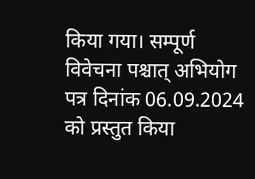किया गया। सम्पूर्ण विवेचना पश्चात् अभियोग पत्र दिनांक 06.09.2024 को प्रस्तुत किया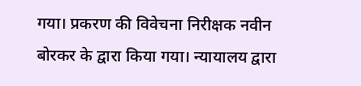गया। प्रकरण की विवेचना निरीक्षक नवीन बोरकर के द्वारा किया गया। न्यायालय द्वारा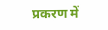प्रकरण में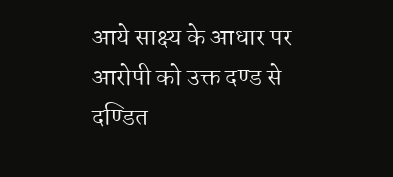आये साक्ष्य के आधार पर आरोपी को उक्त दण्ड से दण्डित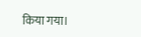किया गया।